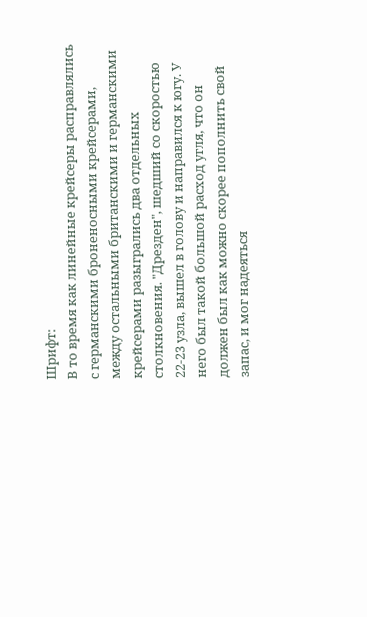Шрифт:
В то время как линейные крейсеры расправлялись с германскими броненосными крейсерами, между остальными британскими и германскими крейсерами разыгрались два отдельных столкновения. "Дрезден", шедший со скоростью 22-23 узла, вышел в голову и направился к югу. У него был такой большой расход угля, что он должен был как можно скорее пополнить свой запас, и мог надеяться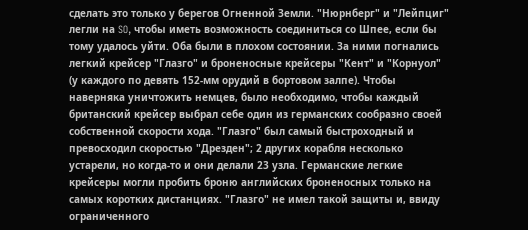сделать это только у берегов Огненной Земли. "Нюрнберг" и "Лейпциг" легли на SO, чтобы иметь возможность соединиться со Шпее, если бы тому удалось уйти. Оба были в плохом состоянии. За ними погнались легкий крейсер "Глазго" и броненосные крейсеры "Кент" и "Корнуол" (у каждого по девять 152-мм орудий в бортовом залпе). Чтобы наверняка уничтожить немцев, было необходимо, чтобы каждый британский крейсер выбрал себе один из германских сообразно своей собственной скорости хода. "Глазго" был самый быстроходный и превосходил скоростью "Дрезден"; 2 других корабля несколько устарели, но когда-то и они делали 23 узла. Германские легкие крейсеры могли пробить броню английских броненосных только на самых коротких дистанциях. "Глазго" не имел такой защиты и, ввиду ограниченного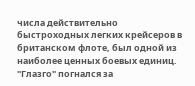числа действительно быстроходных легких крейсеров в британском флоте, был одной из наиболее ценных боевых единиц.
"Глазго" погнался за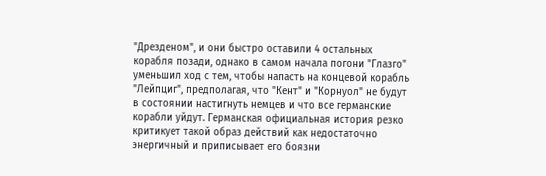"Дрезденом", и они быстро оставили 4 остальных корабля позади, однако в самом начала погони "Глазго" уменьшил ход с тем, чтобы напасть на концевой корабль "Лейпциг", предполагая, что "Кент" и "Корнуол" не будут в состоянии настигнуть немцев и что все германские корабли уйдут. Германская официальная история резко критикует такой образ действий как недостаточно энергичный и приписывает его боязни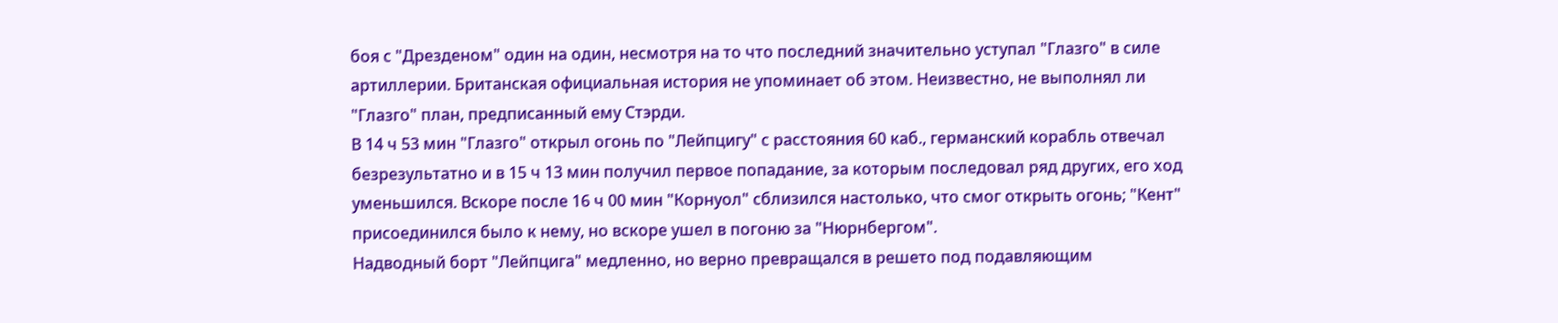боя с "Дрезденом" один на один, несмотря на то что последний значительно уступал "Глазго" в силе артиллерии. Британская официальная история не упоминает об этом. Неизвестно, не выполнял ли "Глазго" план, предписанный ему Стэрди.
В 14 ч 53 мин "Глазго" открыл огонь по "Лейпцигу" с расстояния 60 каб., германский корабль отвечал безрезультатно и в 15 ч 13 мин получил первое попадание, за которым последовал ряд других, его ход уменьшился. Вскоре после 16 ч 00 мин "Корнуол" сблизился настолько, что смог открыть огонь; "Кент" присоединился было к нему, но вскоре ушел в погоню за "Нюрнбергом".
Надводный борт "Лейпцига" медленно, но верно превращался в решето под подавляющим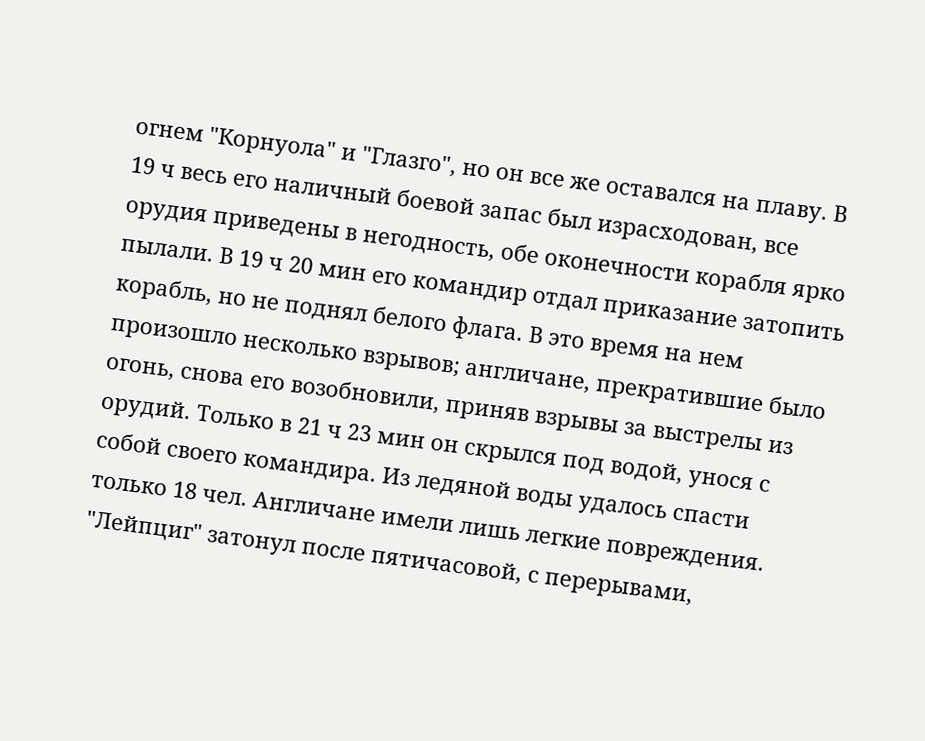огнем "Корнуола" и "Глазго", но он все же оставался на плаву. В 19 ч весь его наличный боевой запас был израсходован, все орудия приведены в негодность, обе оконечности корабля ярко пылали. В 19 ч 20 мин его командир отдал приказание затопить корабль, но не поднял белого флага. В это время на нем произошло несколько взрывов; англичане, прекратившие было огонь, снова его возобновили, приняв взрывы за выстрелы из орудий. Только в 21 ч 23 мин он скрылся под водой, унося с собой своего командира. Из ледяной воды удалось спасти только 18 чел. Англичане имели лишь легкие повреждения.
"Лейпциг" затонул после пятичасовой, с перерывами,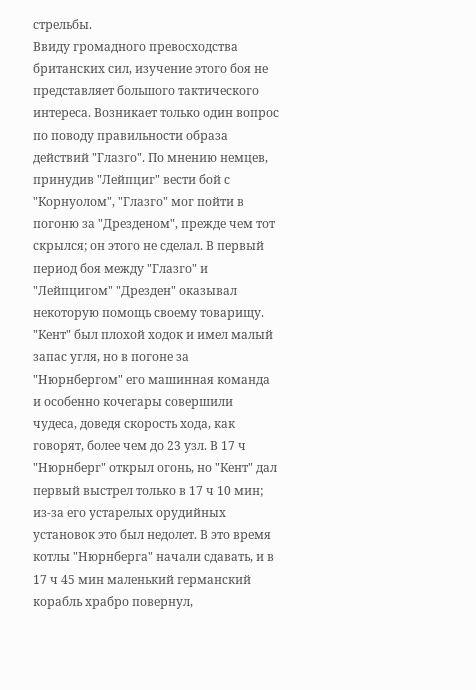стрельбы.
Ввиду громадного превосходства британских сил, изучение этого боя не представляет большого тактического интереса. Возникает только один вопрос по поводу правильности образа действий "Глазго". По мнению немцев, принудив "Лейпциг" вести бой с "Корнуолом", "Глазго" мог пойти в погоню за "Дрезденом", прежде чем тот скрылся; он этого не сделал. В первый период боя между "Глазго" и "Лейпцигом" "Дрезден" оказывал некоторую помощь своему товарищу.
"Кент" был плохой ходок и имел малый запас угля, но в погоне за "Нюрнбергом" его машинная команда и особенно кочегары совершили чудеса, доведя скорость хода, как говорят, более чем до 23 узл. В 17 ч "Нюрнберг" открыл огонь, но "Кент" дал первый выстрел только в 17 ч 10 мин; из-за его устарелых орудийных установок это был недолет. В это время котлы "Нюрнберга" начали сдавать, и в 17 ч 45 мин маленький германский корабль храбро повернул,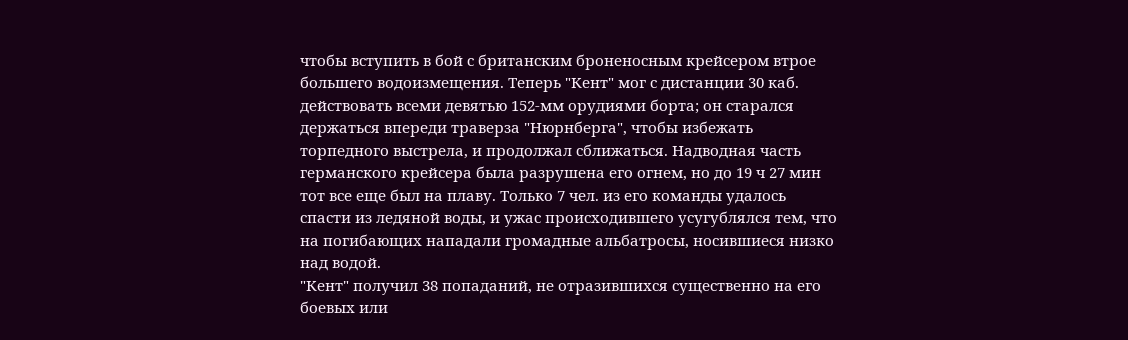чтобы вступить в бой с британским броненосным крейсером втрое большего водоизмещения. Теперь "Кент" мог с дистанции 30 каб. действовать всеми девятью 152-мм орудиями борта; он старался держаться впереди траверза "Нюрнберга", чтобы избежать торпедного выстрела, и продолжал сближаться. Надводная часть германского крейсера была разрушена его огнем, но до 19 ч 27 мин тот все еще был на плаву. Только 7 чел. из его команды удалось спасти из ледяной воды, и ужас происходившего усугублялся тем, что на погибающих нападали громадные альбатросы, носившиеся низко над водой.
"Кент" получил 38 попаданий, не отразившихся существенно на его боевых или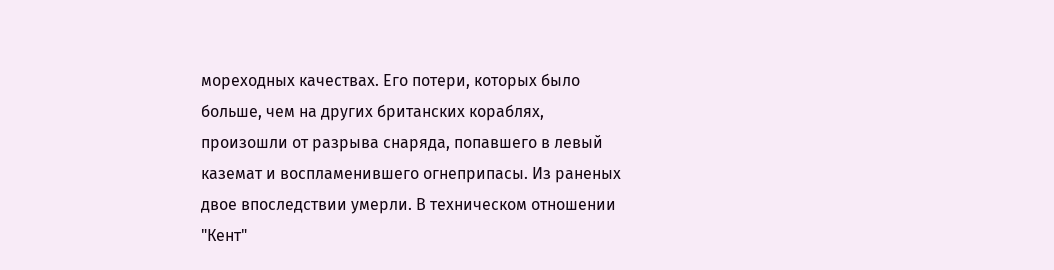мореходных качествах. Его потери, которых было больше, чем на других британских кораблях, произошли от разрыва снаряда, попавшего в левый каземат и воспламенившего огнеприпасы. Из раненых двое впоследствии умерли. В техническом отношении "Кент"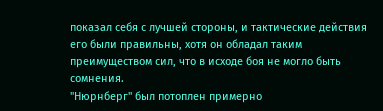показал себя с лучшей стороны, и тактические действия его были правильны, хотя он обладал таким преимуществом сил, что в исходе боя не могло быть сомнения.
"Нюрнберг" был потоплен примерно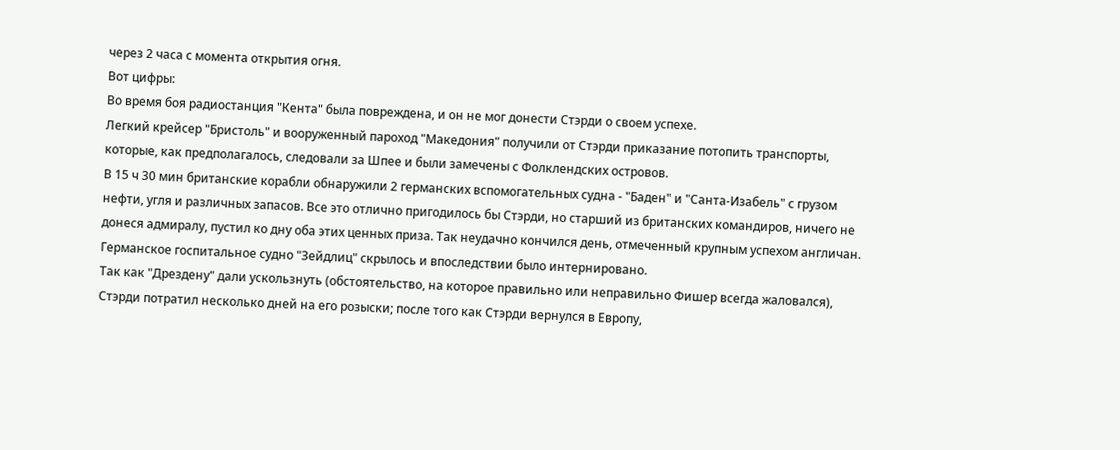через 2 часа с момента открытия огня.
Вот цифры:
Во время боя радиостанция "Кента" была повреждена, и он не мог донести Стэрди о своем успехе.
Легкий крейсер "Бристоль" и вооруженный пароход "Македония" получили от Стэрди приказание потопить транспорты, которые, как предполагалось, следовали за Шпее и были замечены с Фолклендских островов.
В 15 ч 30 мин британские корабли обнаружили 2 германских вспомогательных судна - "Баден" и "Санта-Изабель" с грузом нефти, угля и различных запасов. Все это отлично пригодилось бы Стэрди, но старший из британских командиров, ничего не донеся адмиралу, пустил ко дну оба этих ценных приза. Так неудачно кончился день, отмеченный крупным успехом англичан. Германское госпитальное судно "Зейдлиц" скрылось и впоследствии было интернировано.
Так как "Дрездену" дали ускользнуть (обстоятельство, на которое правильно или неправильно Фишер всегда жаловался), Стэрди потратил несколько дней на его розыски; после того как Стэрди вернулся в Европу,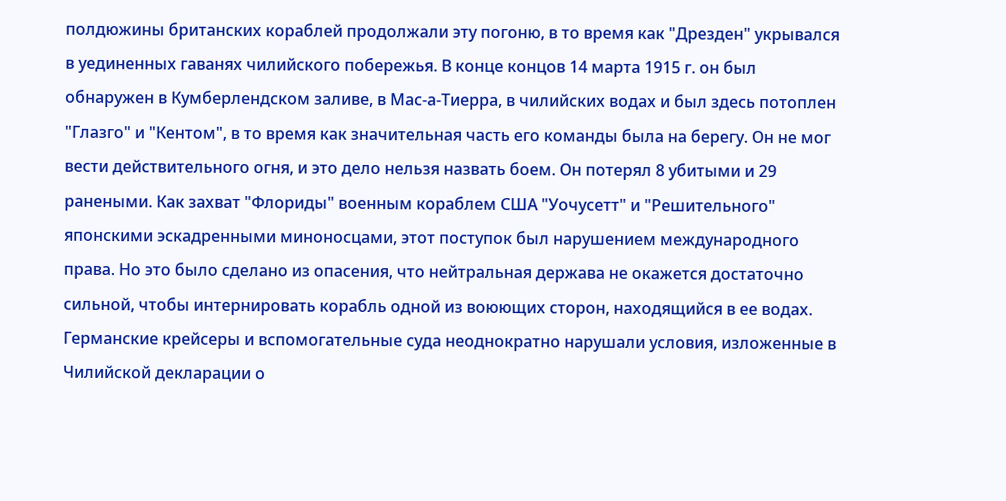полдюжины британских кораблей продолжали эту погоню, в то время как "Дрезден" укрывался в уединенных гаванях чилийского побережья. В конце концов 14 марта 1915 г. он был обнаружен в Кумберлендском заливе, в Мас-а-Тиерра, в чилийских водах и был здесь потоплен "Глазго" и "Кентом", в то время как значительная часть его команды была на берегу. Он не мог вести действительного огня, и это дело нельзя назвать боем. Он потерял 8 убитыми и 29 ранеными. Как захват "Флориды" военным кораблем США "Уочусетт" и "Решительного" японскими эскадренными миноносцами, этот поступок был нарушением международного права. Но это было сделано из опасения, что нейтральная держава не окажется достаточно сильной, чтобы интернировать корабль одной из воюющих сторон, находящийся в ее водах. Германские крейсеры и вспомогательные суда неоднократно нарушали условия, изложенные в Чилийской декларации о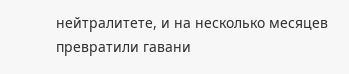нейтралитете, и на несколько месяцев превратили гавани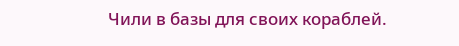Чили в базы для своих кораблей.